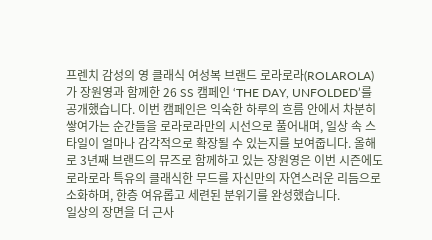프렌치 감성의 영 클래식 여성복 브랜드 로라로라(ROLAROLA)가 장원영과 함께한 26 SS 캠페인 ‘THE DAY, UNFOLDED’를 공개했습니다. 이번 캠페인은 익숙한 하루의 흐름 안에서 차분히 쌓여가는 순간들을 로라로라만의 시선으로 풀어내며, 일상 속 스타일이 얼마나 감각적으로 확장될 수 있는지를 보여줍니다. 올해로 3년째 브랜드의 뮤즈로 함께하고 있는 장원영은 이번 시즌에도 로라로라 특유의 클래식한 무드를 자신만의 자연스러운 리듬으로 소화하며, 한층 여유롭고 세련된 분위기를 완성했습니다.
일상의 장면을 더 근사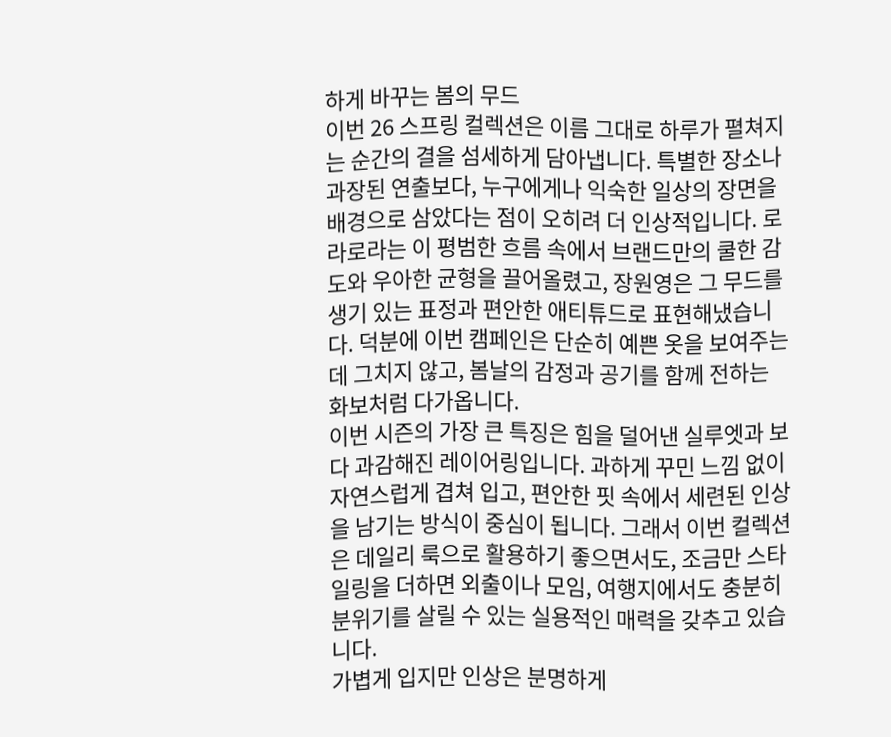하게 바꾸는 봄의 무드
이번 26 스프링 컬렉션은 이름 그대로 하루가 펼쳐지는 순간의 결을 섬세하게 담아냅니다. 특별한 장소나 과장된 연출보다, 누구에게나 익숙한 일상의 장면을 배경으로 삼았다는 점이 오히려 더 인상적입니다. 로라로라는 이 평범한 흐름 속에서 브랜드만의 쿨한 감도와 우아한 균형을 끌어올렸고, 장원영은 그 무드를 생기 있는 표정과 편안한 애티튜드로 표현해냈습니다. 덕분에 이번 캠페인은 단순히 예쁜 옷을 보여주는 데 그치지 않고, 봄날의 감정과 공기를 함께 전하는 화보처럼 다가옵니다.
이번 시즌의 가장 큰 특징은 힘을 덜어낸 실루엣과 보다 과감해진 레이어링입니다. 과하게 꾸민 느낌 없이 자연스럽게 겹쳐 입고, 편안한 핏 속에서 세련된 인상을 남기는 방식이 중심이 됩니다. 그래서 이번 컬렉션은 데일리 룩으로 활용하기 좋으면서도, 조금만 스타일링을 더하면 외출이나 모임, 여행지에서도 충분히 분위기를 살릴 수 있는 실용적인 매력을 갖추고 있습니다.
가볍게 입지만 인상은 분명하게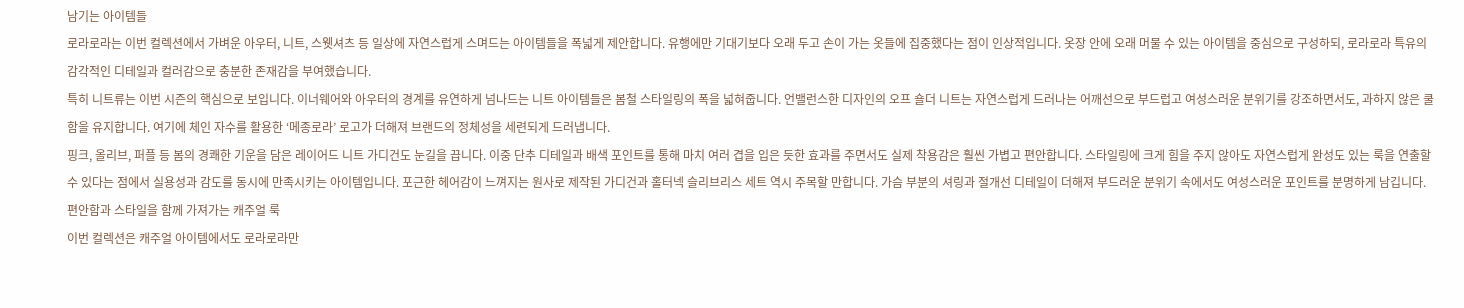남기는 아이템들
로라로라는 이번 컬렉션에서 가벼운 아우터, 니트, 스웻셔츠 등 일상에 자연스럽게 스며드는 아이템들을 폭넓게 제안합니다. 유행에만 기대기보다 오래 두고 손이 가는 옷들에 집중했다는 점이 인상적입니다. 옷장 안에 오래 머물 수 있는 아이템을 중심으로 구성하되, 로라로라 특유의 감각적인 디테일과 컬러감으로 충분한 존재감을 부여했습니다.
특히 니트류는 이번 시즌의 핵심으로 보입니다. 이너웨어와 아우터의 경계를 유연하게 넘나드는 니트 아이템들은 봄철 스타일링의 폭을 넓혀줍니다. 언밸런스한 디자인의 오프 숄더 니트는 자연스럽게 드러나는 어깨선으로 부드럽고 여성스러운 분위기를 강조하면서도, 과하지 않은 쿨함을 유지합니다. 여기에 체인 자수를 활용한 ‘메종로라’ 로고가 더해져 브랜드의 정체성을 세련되게 드러냅니다.
핑크, 올리브, 퍼플 등 봄의 경쾌한 기운을 담은 레이어드 니트 가디건도 눈길을 끕니다. 이중 단추 디테일과 배색 포인트를 통해 마치 여러 겹을 입은 듯한 효과를 주면서도 실제 착용감은 훨씬 가볍고 편안합니다. 스타일링에 크게 힘을 주지 않아도 자연스럽게 완성도 있는 룩을 연출할 수 있다는 점에서 실용성과 감도를 동시에 만족시키는 아이템입니다. 포근한 헤어감이 느껴지는 원사로 제작된 가디건과 홀터넥 슬리브리스 세트 역시 주목할 만합니다. 가슴 부분의 셔링과 절개선 디테일이 더해져 부드러운 분위기 속에서도 여성스러운 포인트를 분명하게 남깁니다.
편안함과 스타일을 함께 가져가는 캐주얼 룩
이번 컬렉션은 캐주얼 아이템에서도 로라로라만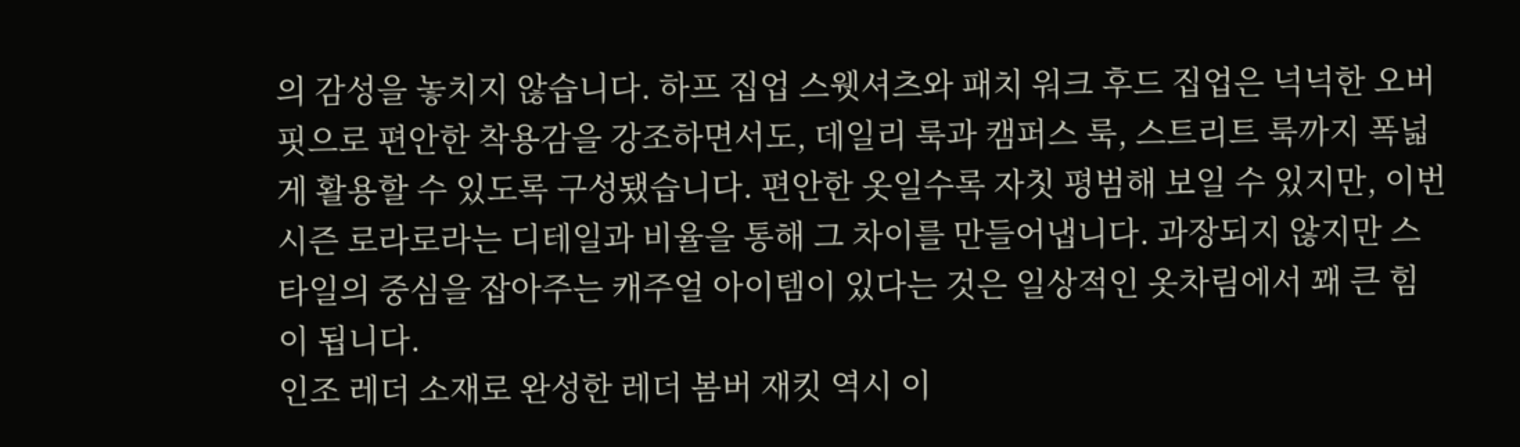의 감성을 놓치지 않습니다. 하프 집업 스웻셔츠와 패치 워크 후드 집업은 넉넉한 오버 핏으로 편안한 착용감을 강조하면서도, 데일리 룩과 캠퍼스 룩, 스트리트 룩까지 폭넓게 활용할 수 있도록 구성됐습니다. 편안한 옷일수록 자칫 평범해 보일 수 있지만, 이번 시즌 로라로라는 디테일과 비율을 통해 그 차이를 만들어냅니다. 과장되지 않지만 스타일의 중심을 잡아주는 캐주얼 아이템이 있다는 것은 일상적인 옷차림에서 꽤 큰 힘이 됩니다.
인조 레더 소재로 완성한 레더 봄버 재킷 역시 이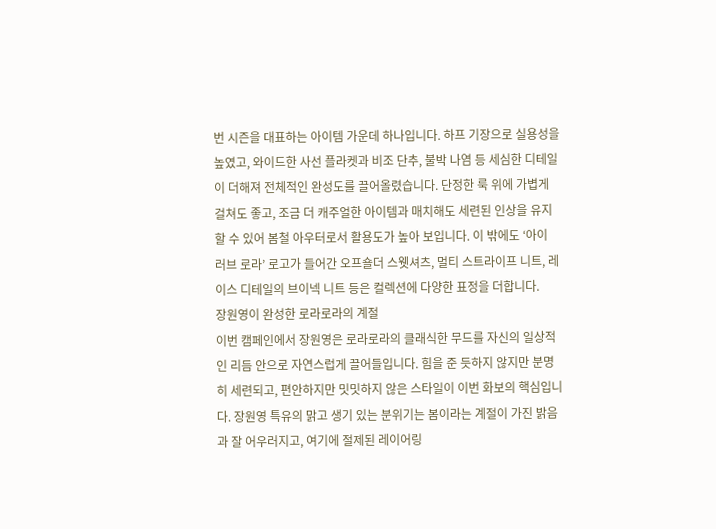번 시즌을 대표하는 아이템 가운데 하나입니다. 하프 기장으로 실용성을 높였고, 와이드한 사선 플라켓과 비조 단추, 불박 나염 등 세심한 디테일이 더해져 전체적인 완성도를 끌어올렸습니다. 단정한 룩 위에 가볍게 걸쳐도 좋고, 조금 더 캐주얼한 아이템과 매치해도 세련된 인상을 유지할 수 있어 봄철 아우터로서 활용도가 높아 보입니다. 이 밖에도 ‘아이 러브 로라’ 로고가 들어간 오프숄더 스웻셔츠, 멀티 스트라이프 니트, 레이스 디테일의 브이넥 니트 등은 컬렉션에 다양한 표정을 더합니다.
장원영이 완성한 로라로라의 계절
이번 캠페인에서 장원영은 로라로라의 클래식한 무드를 자신의 일상적인 리듬 안으로 자연스럽게 끌어들입니다. 힘을 준 듯하지 않지만 분명히 세련되고, 편안하지만 밋밋하지 않은 스타일이 이번 화보의 핵심입니다. 장원영 특유의 맑고 생기 있는 분위기는 봄이라는 계절이 가진 밝음과 잘 어우러지고, 여기에 절제된 레이어링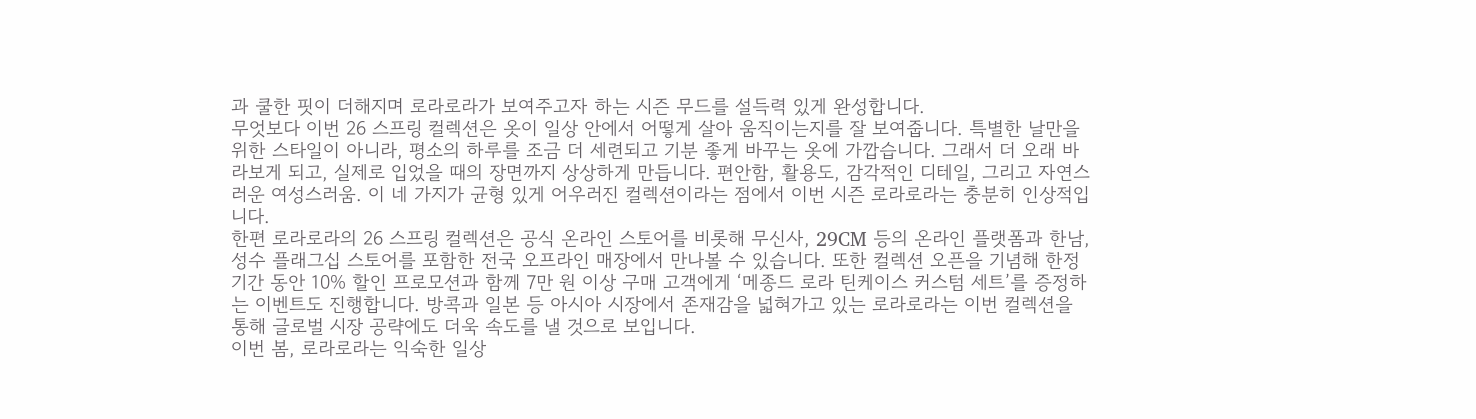과 쿨한 핏이 더해지며 로라로라가 보여주고자 하는 시즌 무드를 설득력 있게 완성합니다.
무엇보다 이번 26 스프링 컬렉션은 옷이 일상 안에서 어떻게 살아 움직이는지를 잘 보여줍니다. 특별한 날만을 위한 스타일이 아니라, 평소의 하루를 조금 더 세련되고 기분 좋게 바꾸는 옷에 가깝습니다. 그래서 더 오래 바라보게 되고, 실제로 입었을 때의 장면까지 상상하게 만듭니다. 편안함, 활용도, 감각적인 디테일, 그리고 자연스러운 여성스러움. 이 네 가지가 균형 있게 어우러진 컬렉션이라는 점에서 이번 시즌 로라로라는 충분히 인상적입니다.
한편 로라로라의 26 스프링 컬렉션은 공식 온라인 스토어를 비롯해 무신사, 29CM 등의 온라인 플랫폼과 한남, 성수 플래그십 스토어를 포함한 전국 오프라인 매장에서 만나볼 수 있습니다. 또한 컬렉션 오픈을 기념해 한정 기간 동안 10% 할인 프로모션과 함께 7만 원 이상 구매 고객에게 ‘메종드 로라 틴케이스 커스텀 세트’를 증정하는 이벤트도 진행합니다. 방콕과 일본 등 아시아 시장에서 존재감을 넓혀가고 있는 로라로라는 이번 컬렉션을 통해 글로벌 시장 공략에도 더욱 속도를 낼 것으로 보입니다.
이번 봄, 로라로라는 익숙한 일상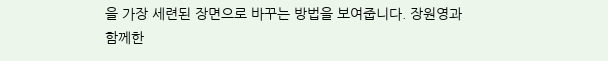을 가장 세련된 장면으로 바꾸는 방법을 보여줍니다. 장원영과 함께한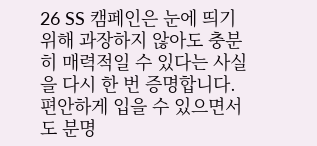26 SS 캠페인은 눈에 띄기 위해 과장하지 않아도 충분히 매력적일 수 있다는 사실을 다시 한 번 증명합니다. 편안하게 입을 수 있으면서도 분명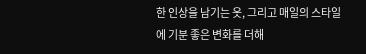한 인상을 남기는 옷, 그리고 매일의 스타일에 기분 좋은 변화를 더해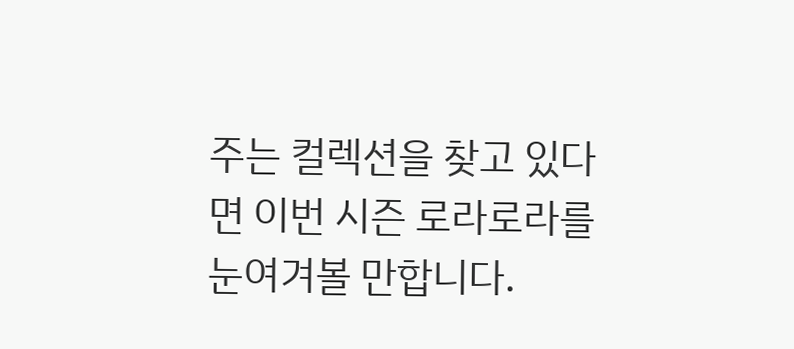주는 컬렉션을 찾고 있다면 이번 시즌 로라로라를 눈여겨볼 만합니다.